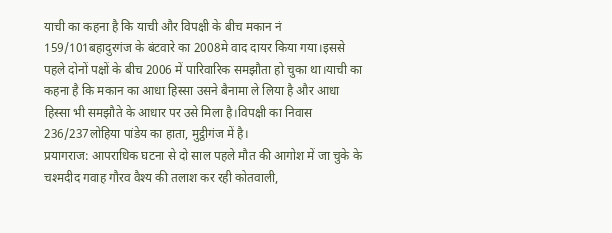याची का कहना है कि याची और विपक्षी के बीच मकान नं 159/101बहादुरगंज के बंटवारे का 2008मे वाद दायर किया गया।इससे पहले दोनों पक्षों के बीच 2006 में पारिवारिक समझौता हो चुका था।याची का कहना है कि मकान का आधा हिस्सा उसने बैनामा ले लिया है और आधा हिस्सा भी समझौते के आधार पर उसे मिला है।विपक्षी का निवास 236/237लोहिया पांडेय का हाता, मुट्ठीगंज में है।
प्रयागराज: आपराधिक घटना से दो साल पहले मौत की आगोश में जा चुके के चश्मदीद गवाह गौरव वैश्य की तलाश कर रही कोतवाली,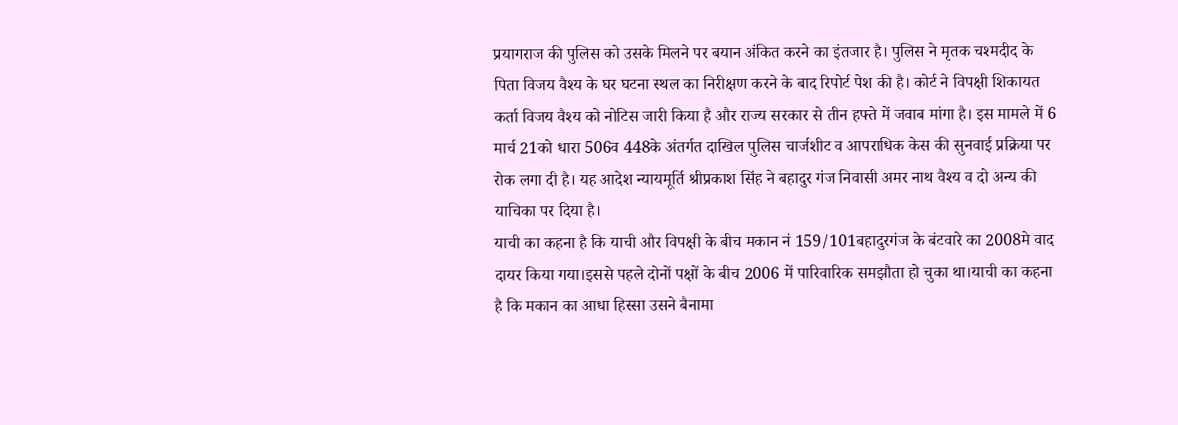प्रयागराज की पुलिस को उसके मिलने पर बयान अंकित करने का इंतजार है। पुलिस ने मृतक चश्मदीद के पिता विजय वैश्य के घर घटना स्थल का निरीक्षण करने के बाद रिपोर्ट पेश की है। कोर्ट ने विपक्षी शिकायत कर्ता विजय वैश्य को नोटिस जारी किया है और राज्य सरकार से तीन हफ्ते में जवाब मांगा है। इस मामले में 6 मार्च 21को धारा 506व 448के अंतर्गत दाखिल पुलिस चार्जशीट व आपराधिक केस की सुनवाई प्रक्रिया पर रोक लगा दी है। यह आदेश न्यायमूर्ति श्रीप्रकाश सिंह ने बहादुर गंज निवासी अमर नाथ वैश्य व दो अन्य की याचिका पर दिया है।
याची का कहना है कि याची और विपक्षी के बीच मकान नं 159/101बहादुरगंज के बंटवारे का 2008मे वाद दायर किया गया।इससे पहले दोनों पक्षों के बीच 2006 में पारिवारिक समझौता हो चुका था।याची का कहना है कि मकान का आधा हिस्सा उसने बैनामा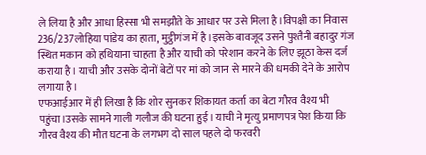ले लिया है और आधा हिस्सा भी समझौते के आधार पर उसे मिला है।विपक्षी का निवास 236/237लोहिया पांडेय का हाता, मुट्ठीगंज में है।इसके बावजूद उसने पुश्तैनी बहादुर गंज स्थित मकान को हथियाना चाहता है और याची को परेशान करने के लिए झूठा केस दर्ज कराया है। याची और उसके दोनों बेटों पर मां को जान से मारने की धमकी देने के आरोप लगाया है।
एफआईआर में ही लिखा है कि शोर सुनकर शिकायत कर्ता का बेटा गौरव वैश्य भी पहुंचा।उसके सामने गाली गलौज की घटना हुई। याची ने मृत्यु प्रमाणपत्र पेश किया कि गौरव वैश्य की मौत घटना के लगभग दो साल पहले दो फरवरी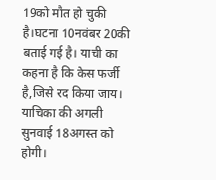19को मौत हो चुकी है।घटना 10नवंबर 20की बताई गई है। याची का कहना है कि केस फर्जी है,जिसे रद किया जाय। याचिका की अगली सुनवाई 18अगस्त को होगी।